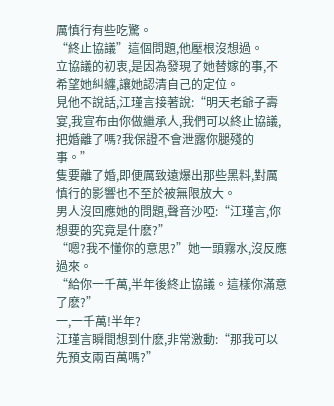厲慎行有些吃驚。
“終止協議”這個問題,他壓根沒想過。
立協議的初衷,是因為發現了她替嫁的事,不希望她糾纏,讓她認清自己的定位。
見他不說話,江瑾言接著說:“明天老爺子壽宴,我宣布由你做繼承人,我們可以終止協議,把婚離了嗎?我保證不會泄露你腿殘的事。”
隻要離了婚,即便厲致遠爆出那些黑料,對厲慎行的影響也不至於被無限放大。
男人沒回應她的問題,聲音沙啞:“江瑾言,你想要的究竟是什麽?”
“嗯?我不懂你的意思?”她一頭霧水,沒反應過來。
“給你一千萬,半年後終止協議。這樣你滿意了麽?”
一,一千萬!半年?
江瑾言瞬間想到什麽,非常激動:“那我可以先預支兩百萬嗎?”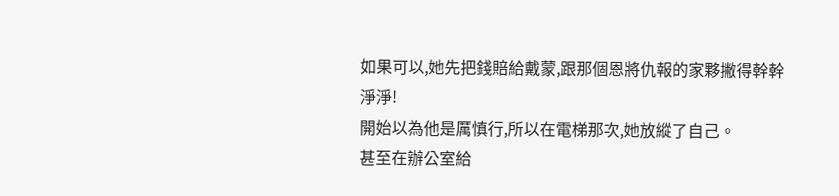如果可以,她先把錢賠給戴蒙,跟那個恩將仇報的家夥撇得幹幹淨淨!
開始以為他是厲慎行,所以在電梯那次,她放縱了自己。
甚至在辦公室給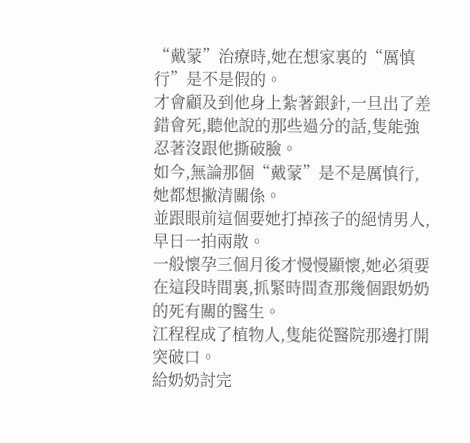“戴蒙”治療時,她在想家裏的“厲慎行”是不是假的。
才會顧及到他身上紮著銀針,一旦出了差錯會死,聽他說的那些過分的話,隻能強忍著沒跟他撕破臉。
如今,無論那個“戴蒙”是不是厲慎行,她都想撇清關係。
並跟眼前這個要她打掉孩子的絕情男人,早日一拍兩散。
一般懷孕三個月後才慢慢顯懷,她必須要在這段時間裏,抓緊時間查那幾個跟奶奶的死有關的醫生。
江程程成了植物人,隻能從醫院那邊打開突破口。
給奶奶討完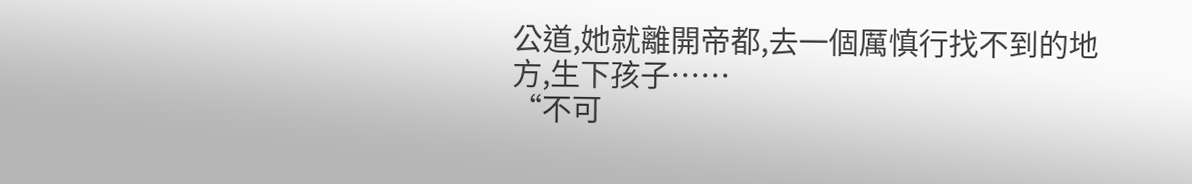公道,她就離開帝都,去一個厲慎行找不到的地方,生下孩子……
“不可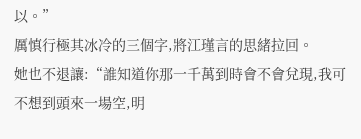以。”
厲慎行極其冰冷的三個字,將江瑾言的思緒拉回。
她也不退讓:“誰知道你那一千萬到時會不會兌現,我可不想到頭來一場空,明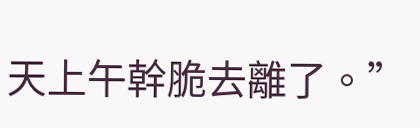天上午幹脆去離了。”